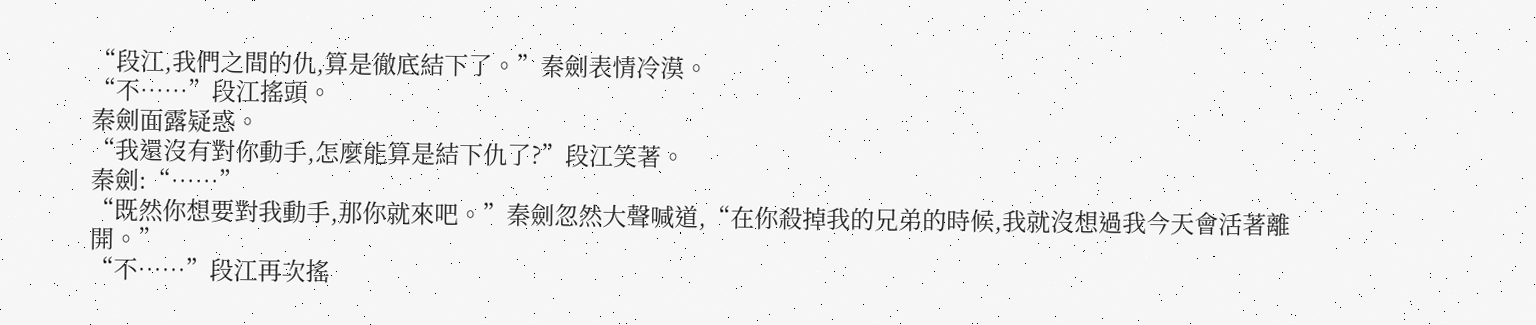“段江,我們之間的仇,算是徹底結下了。”秦劍表情冷漠。
“不……”段江搖頭。
秦劍面露疑惑。
“我還沒有對你動手,怎麼能算是結下仇了?”段江笑著。
秦劍:“……”
“既然你想要對我動手,那你就來吧。”秦劍忽然大聲喊道,“在你殺掉我的兄弟的時候,我就沒想過我今天會活著離開。”
“不……”段江再次搖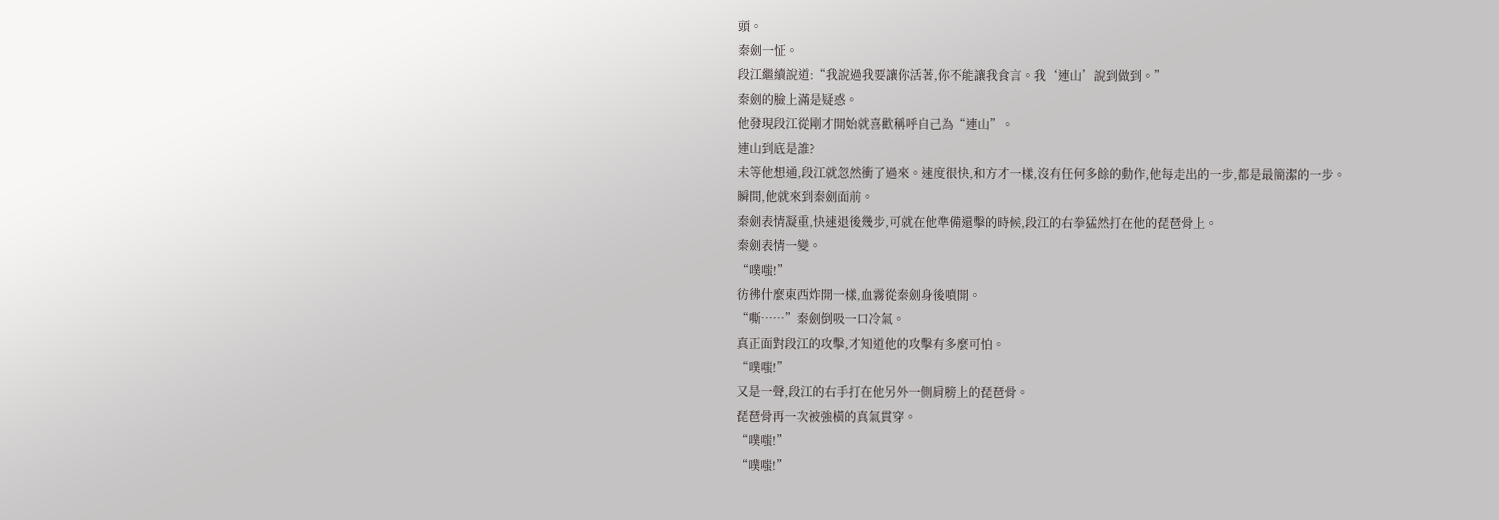頭。
秦劍一怔。
段江繼續說道:“我說過我要讓你活著,你不能讓我食言。我‘連山’說到做到。”
秦劍的臉上滿是疑惑。
他發現段江從剛才開始就喜歡稱呼自己為“連山”。
連山到底是誰?
未等他想通,段江就忽然衝了過來。速度很快,和方才一樣,沒有任何多餘的動作,他每走出的一步,都是最簡潔的一步。
瞬間,他就來到秦劍面前。
秦劍表情凝重,快速退後幾步,可就在他準備還擊的時候,段江的右拳猛然打在他的琵琶骨上。
秦劍表情一變。
“噗嗤!”
彷彿什麼東西炸開一樣,血霧從秦劍身後噴開。
“嘶……”秦劍倒吸一口冷氣。
真正面對段江的攻擊,才知道他的攻擊有多麼可怕。
“噗嗤!”
又是一聲,段江的右手打在他另外一側肩膀上的琵琶骨。
琵琶骨再一次被強橫的真氣貫穿。
“噗嗤!”
“噗嗤!”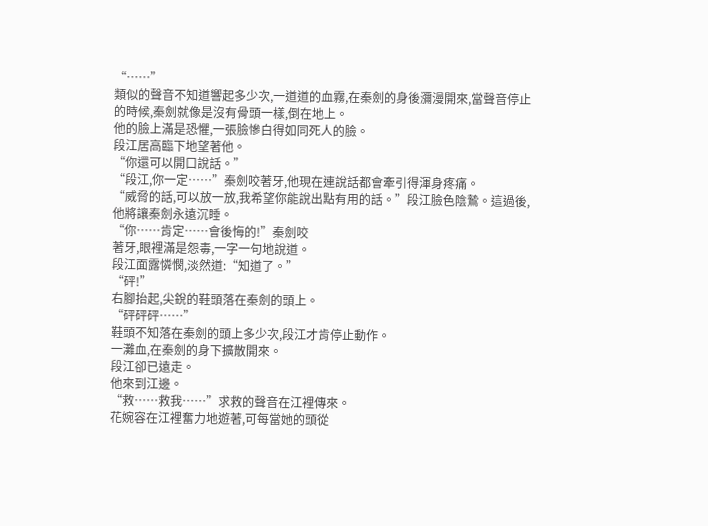“……”
類似的聲音不知道響起多少次,一道道的血霧,在秦劍的身後瀰漫開來,當聲音停止的時候,秦劍就像是沒有骨頭一樣,倒在地上。
他的臉上滿是恐懼,一張臉慘白得如同死人的臉。
段江居高臨下地望著他。
“你還可以開口說話。”
“段江,你一定……”秦劍咬著牙,他現在連說話都會牽引得渾身疼痛。
“威脅的話,可以放一放,我希望你能說出點有用的話。”段江臉色陰鷙。這過後,他將讓秦劍永遠沉睡。
“你……肯定……會後悔的!”秦劍咬
著牙,眼裡滿是怨毒,一字一句地說道。
段江面露憐憫,淡然道:“知道了。”
“砰!”
右腳抬起,尖銳的鞋頭落在秦劍的頭上。
“砰砰砰……”
鞋頭不知落在秦劍的頭上多少次,段江才肯停止動作。
一灘血,在秦劍的身下擴散開來。
段江卻已遠走。
他來到江邊。
“救……救我……”求救的聲音在江裡傳來。
花婉容在江裡奮力地遊著,可每當她的頭從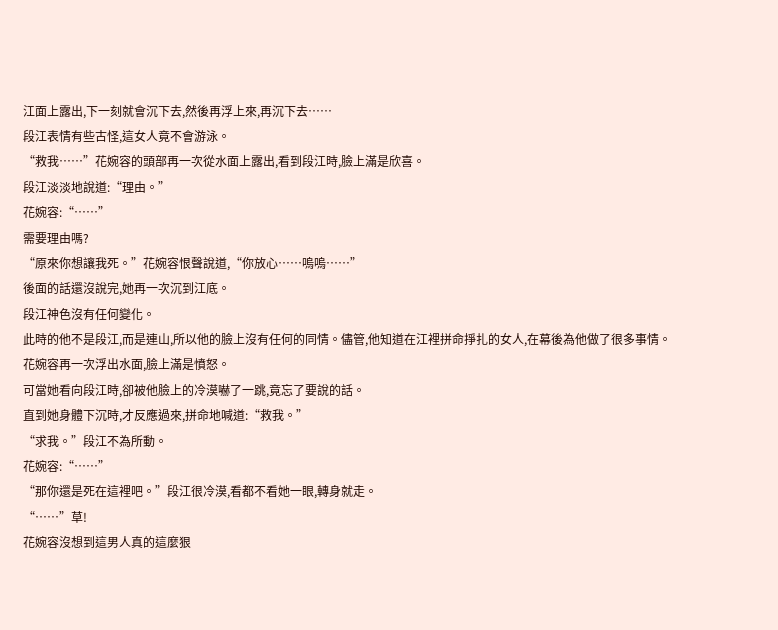江面上露出,下一刻就會沉下去,然後再浮上來,再沉下去……
段江表情有些古怪,這女人竟不會游泳。
“救我……”花婉容的頭部再一次從水面上露出,看到段江時,臉上滿是欣喜。
段江淡淡地說道:“理由。”
花婉容:“……”
需要理由嗎?
“原來你想讓我死。”花婉容恨聲說道,“你放心……嗚嗚……”
後面的話還沒說完,她再一次沉到江底。
段江神色沒有任何變化。
此時的他不是段江,而是連山,所以他的臉上沒有任何的同情。儘管,他知道在江裡拼命掙扎的女人,在幕後為他做了很多事情。
花婉容再一次浮出水面,臉上滿是憤怒。
可當她看向段江時,卻被他臉上的冷漠嚇了一跳,竟忘了要說的話。
直到她身體下沉時,才反應過來,拼命地喊道:“救我。”
“求我。”段江不為所動。
花婉容:“……”
“那你還是死在這裡吧。”段江很冷漠,看都不看她一眼,轉身就走。
“……”草!
花婉容沒想到這男人真的這麼狠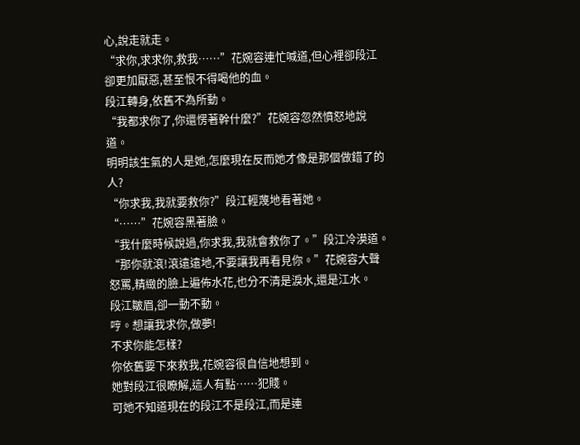心,說走就走。
“求你,求求你,救我……”花婉容連忙喊道,但心裡卻段江卻更加厭惡,甚至恨不得喝他的血。
段江轉身,依舊不為所動。
“我都求你了,你還愣著幹什麼?”花婉容忽然憤怒地說道。
明明該生氣的人是她,怎麼現在反而她才像是那個做錯了的人?
“你求我,我就要救你?”段江輕蔑地看著她。
“……”花婉容黑著臉。
“我什麼時候說過,你求我,我就會救你了。”段江冷漠道。
“那你就滾!滾遠遠地,不要讓我再看見你。”花婉容大聲怒罵,精緻的臉上遍佈水花,也分不清是淚水,還是江水。
段江皺眉,卻一動不動。
哼。想讓我求你,做夢!
不求你能怎樣?
你依舊要下來救我,花婉容很自信地想到。
她對段江很瞭解,這人有點……犯賤。
可她不知道現在的段江不是段江,而是連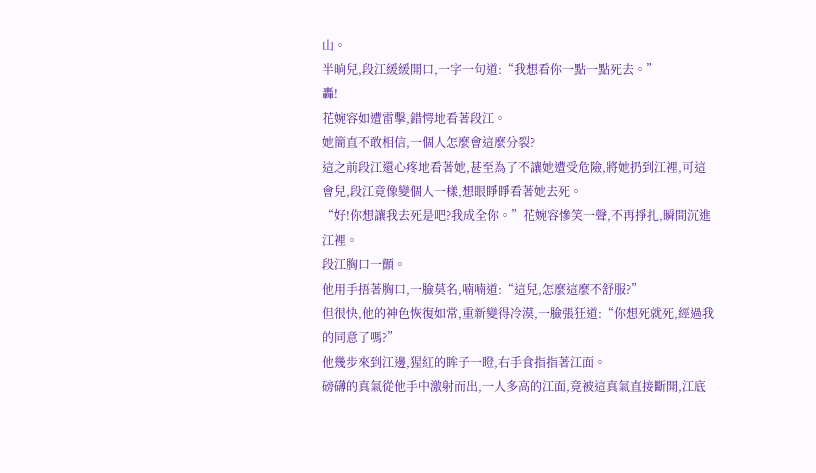山。
半晌兒,段江緩緩開口,一字一句道:“我想看你一點一點死去。”
轟!
花婉容如遭雷擊,錯愕地看著段江。
她簡直不敢相信,一個人怎麼會這麼分裂?
這之前段江還心疼地看著她,甚至為了不讓她遭受危險,將她扔到江裡,可這會兒,段江竟像變個人一樣,想眼睜睜看著她去死。
“好!你想讓我去死是吧?我成全你。”花婉容慘笑一聲,不再掙扎,瞬間沉進江裡。
段江胸口一顫。
他用手捂著胸口,一臉莫名,喃喃道:“這兒,怎麼這麼不舒服?”
但很快,他的神色恢復如常,重新變得冷漠,一臉張狂道:“你想死就死,經過我的同意了嗎?”
他幾步來到江邊,猩紅的眸子一瞪,右手食指指著江面。
磅礴的真氣從他手中激射而出,一人多高的江面,竟被這真氣直接斷開,江底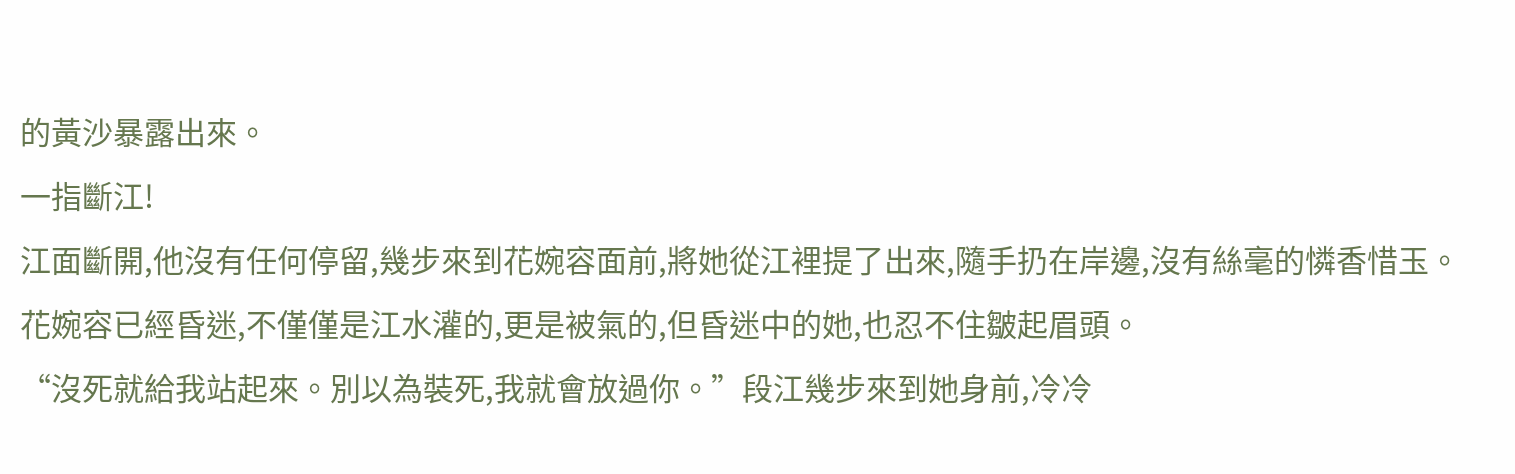的黃沙暴露出來。
一指斷江!
江面斷開,他沒有任何停留,幾步來到花婉容面前,將她從江裡提了出來,隨手扔在岸邊,沒有絲毫的憐香惜玉。
花婉容已經昏迷,不僅僅是江水灌的,更是被氣的,但昏迷中的她,也忍不住皺起眉頭。
“沒死就給我站起來。別以為裝死,我就會放過你。”段江幾步來到她身前,冷冷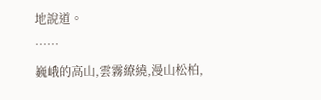地說道。
……
巍峨的高山,雲霧繚繞,漫山松柏,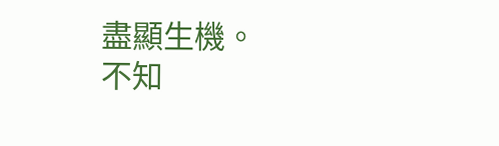盡顯生機。
不知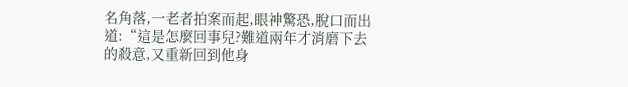名角落,一老者拍案而起,眼神驚恐,脫口而出道:“這是怎麼回事兒?難道兩年才消磨下去的殺意,又重新回到他身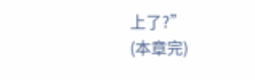上了?”
(本章完)